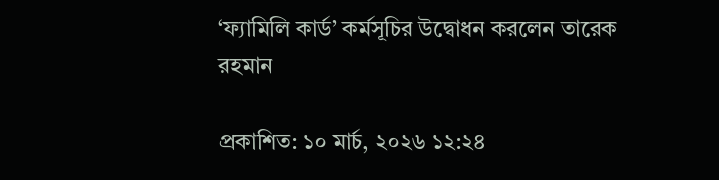‘ফ্যামিলি কার্ড’ কর্মসূচির উদ্বোধন করলেন তারেক রহমান

প্রকাশিত: ১০ মার্চ, ২০২৬ ১২:২৪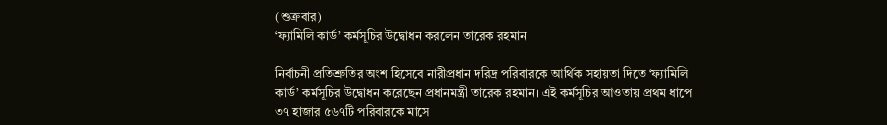(শুক্রবার)
‘ফ্যামিলি কার্ড’ কর্মসূচির উদ্বোধন করলেন তারেক রহমান

নির্বাচনী প্রতিশ্রুতির অংশ হিসেবে নারীপ্রধান দরিদ্র পরিবারকে আর্থিক সহায়তা দিতে ‘ফ্যামিলি কার্ড’ কর্মসূচির উদ্বোধন করেছেন প্রধানমন্ত্রী তারেক রহমান। এই কর্মসূচির আওতায় প্রথম ধাপে ৩৭ হাজার ৫৬৭টি পরিবারকে মাসে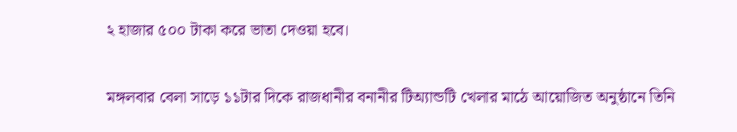২ হাজার ৫০০ টাকা করে ভাতা দেওয়া হবে।

মঙ্গলবার বেলা সাড়ে ১১টার দিকে রাজধানীর বনানীর টিঅ্যান্ডটি খেলার মাঠে আয়োজিত অনুষ্ঠানে তিনি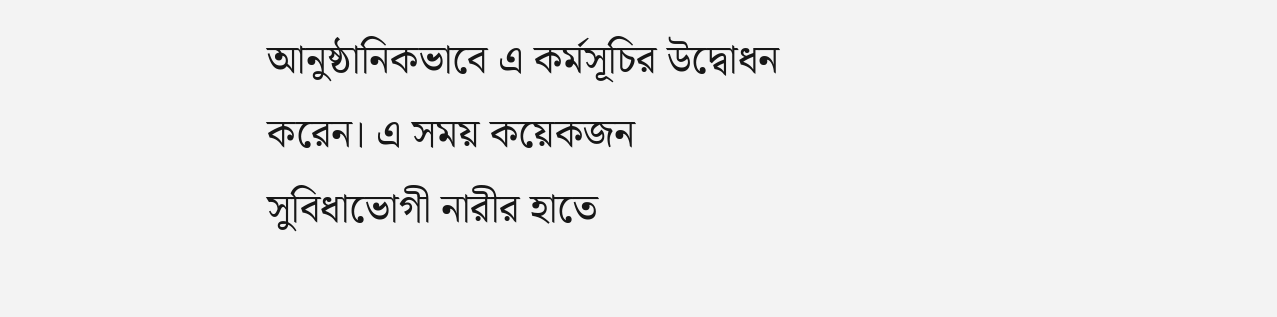আনুষ্ঠানিকভাবে এ কর্মসূচির উদ্বোধন করেন। এ সময় কয়েকজন সুবিধাভোগী নারীর হাতে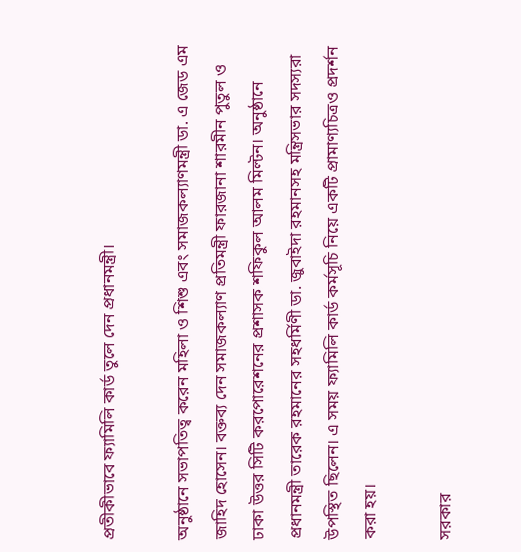প্রতীকীভাবে ফ্যামিলি কার্ড তুলে দেন প্রধানমন্ত্রী।

অনুষ্ঠানে সভাপতিত্ব করেন মহিলা ও শিশু এবং সমাজকল্যাণমন্ত্রী ডা. এ জেড এম জাহিদ হোসেন। বক্তব্য দেন সমাজকল্যাণ প্রতিমন্ত্রী ফারজানা শারমীন পুতুল ও ঢাকা উত্তর সিটি করপোরেশনের প্রশাসক শফিকুল আলম মিল্টন। অনুষ্ঠানে প্রধানমন্ত্রী তারেক রহমানের সহধর্মিণী ডা. জুবাইদা রহমানসহ মন্ত্রিসভার সদস্যরা উপস্থিত ছিলেন। এ সময় ফ্যামিলি কার্ড কর্মসূচি নিয়ে একটি প্রামাণ্যচিত্রও প্রদর্শন করা হয়।

সরকার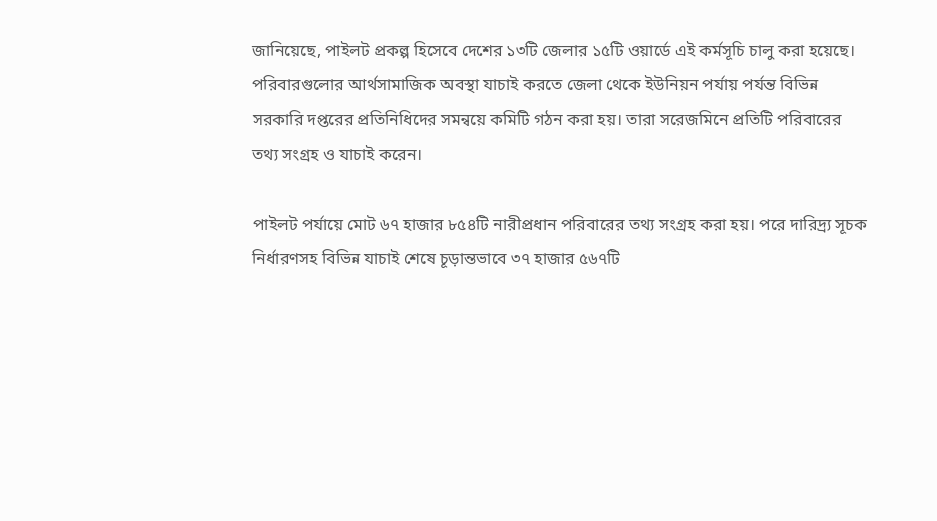জানিয়েছে, পাইলট প্রকল্প হিসেবে দেশের ১৩টি জেলার ১৫টি ওয়ার্ডে এই কর্মসূচি চালু করা হয়েছে। পরিবারগুলোর আর্থসামাজিক অবস্থা যাচাই করতে জেলা থেকে ইউনিয়ন পর্যায় পর্যন্ত বিভিন্ন সরকারি দপ্তরের প্রতিনিধিদের সমন্বয়ে কমিটি গঠন করা হয়। তারা সরেজমিনে প্রতিটি পরিবারের তথ্য সংগ্রহ ও যাচাই করেন।

পাইলট পর্যায়ে মোট ৬৭ হাজার ৮৫৪টি নারীপ্রধান পরিবারের তথ্য সংগ্রহ করা হয়। পরে দারিদ্র্য সূচক নির্ধারণসহ বিভিন্ন যাচাই শেষে চূড়ান্তভাবে ৩৭ হাজার ৫৬৭টি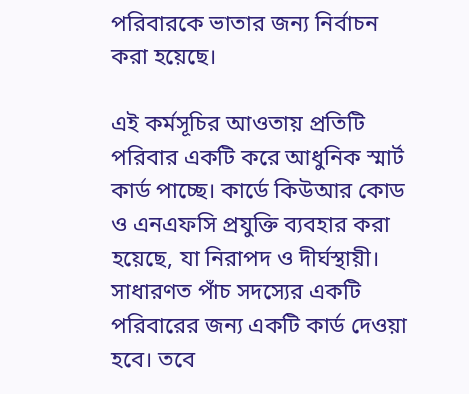পরিবারকে ভাতার জন্য নির্বাচন করা হয়েছে।

এই কর্মসূচির আওতায় প্রতিটি পরিবার একটি করে আধুনিক স্মার্ট কার্ড পাচ্ছে। কার্ডে কিউআর কোড ও এনএফসি প্রযুক্তি ব্যবহার করা হয়েছে, যা নিরাপদ ও দীর্ঘস্থায়ী। সাধারণত পাঁচ সদস্যের একটি পরিবারের জন্য একটি কার্ড দেওয়া হবে। তবে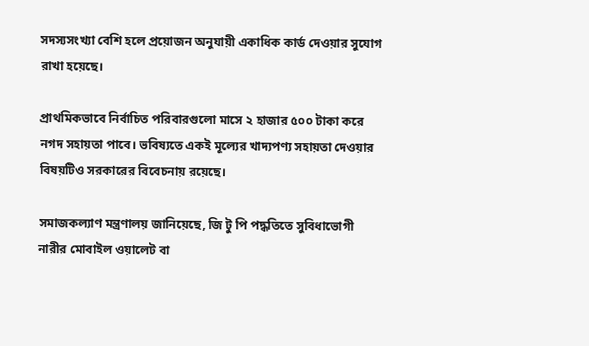সদস্যসংখ্যা বেশি হলে প্রয়োজন অনুযায়ী একাধিক কার্ড দেওয়ার সুযোগ রাখা হয়েছে।

প্রাথমিকভাবে নির্বাচিত পরিবারগুলো মাসে ২ হাজার ৫০০ টাকা করে নগদ সহায়তা পাবে। ভবিষ্যতে একই মূল্যের খাদ্যপণ্য সহায়তা দেওয়ার বিষয়টিও সরকারের বিবেচনায় রয়েছে।

সমাজকল্যাণ মন্ত্রণালয় জানিয়েছে, জি টু পি পদ্ধতিতে সুবিধাভোগী নারীর মোবাইল ওয়ালেট বা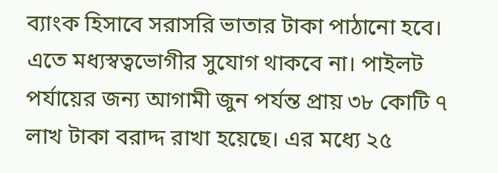ব্যাংক হিসাবে সরাসরি ভাতার টাকা পাঠানো হবে। এতে মধ্যস্বত্বভোগীর সুযোগ থাকবে না। পাইলট পর্যায়ের জন্য আগামী জুন পর্যন্ত প্রায় ৩৮ কোটি ৭ লাখ টাকা বরাদ্দ রাখা হয়েছে। এর মধ্যে ২৫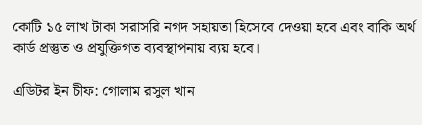কোটি ১৫ লাখ টাকা সরাসরি নগদ সহায়তা হিসেবে দেওয়া হবে এবং বাকি অর্থ কার্ড প্রস্তুত ও প্রযুক্তিগত ব্যবস্থাপনায় ব্যয় হবে।

এডিটর ইন চীফ: গোলাম রসুল খান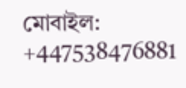মোবাইল: +447538476881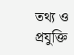তথ্য ও প্রযুক্তি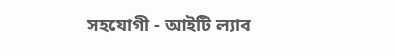সহযোগী - আইটি ল্যাব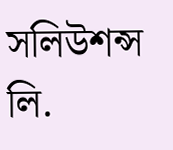সলিউশন্স লি.